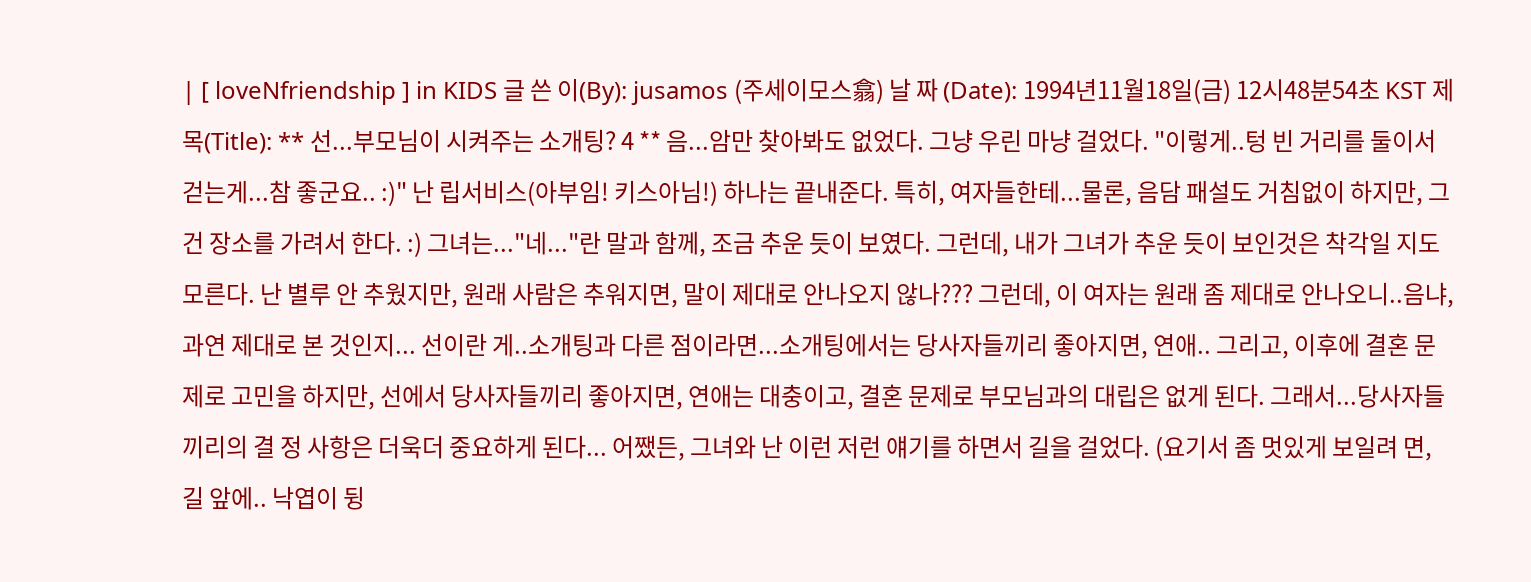| [ loveNfriendship ] in KIDS 글 쓴 이(By): jusamos (주세이모스翕) 날 짜 (Date): 1994년11월18일(금) 12시48분54초 KST 제 목(Title): ** 선...부모님이 시켜주는 소개팅? 4 ** 음...암만 찾아봐도 없었다. 그냥 우린 마냥 걸었다. "이렇게..텅 빈 거리를 둘이서 걷는게...참 좋군요.. :)" 난 립서비스(아부임! 키스아님!) 하나는 끝내준다. 특히, 여자들한테...물론, 음담 패설도 거침없이 하지만, 그건 장소를 가려서 한다. :) 그녀는..."네..."란 말과 함께, 조금 추운 듯이 보였다. 그런데, 내가 그녀가 추운 듯이 보인것은 착각일 지도 모른다. 난 별루 안 추웠지만, 원래 사람은 추워지면, 말이 제대로 안나오지 않나??? 그런데, 이 여자는 원래 좀 제대로 안나오니..음냐, 과연 제대로 본 것인지... 선이란 게..소개팅과 다른 점이라면...소개팅에서는 당사자들끼리 좋아지면, 연애.. 그리고, 이후에 결혼 문제로 고민을 하지만, 선에서 당사자들끼리 좋아지면, 연애는 대충이고, 결혼 문제로 부모님과의 대립은 없게 된다. 그래서...당사자들끼리의 결 정 사항은 더욱더 중요하게 된다... 어쨌든, 그녀와 난 이런 저런 얘기를 하면서 길을 걸었다. (요기서 좀 멋있게 보일려 면, 길 앞에.. 낙엽이 뒹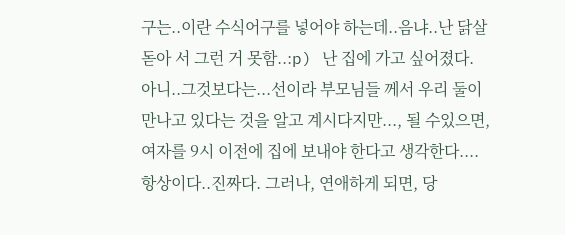구는..이란 수식어구를 넣어야 하는데..음냐..난 닭살 돋아 서 그런 거 못함..:p) 난 집에 가고 싶어졌다. 아니..그것보다는...선이라 부모님들 께서 우리 둘이 만나고 있다는 것을 알고 계시다지만..., 될 수있으면, 여자를 9시 이전에 집에 보내야 한다고 생각한다....항상이다..진짜다. 그러나, 연애하게 되면, 당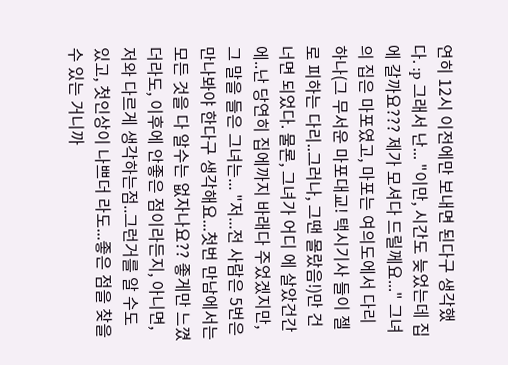연히 12시 이전에만 보내면 된다구 생각했다. :p 그래서 난... "이만, 시간도 늦었는데 집에 갈까요??? 제가 모셔다 드릴께요..." 그녀의 집은 마포였고, 마포는 여의도에서 다리 하나(그 무서운 마포대교! 택시기사 들이 젤로 피하는 다리..그러나, 그땐 몰랐음!)만 건너면 되었다. 물론, 그녀가 어디 에 살았건간에..난 당연히 집에까지 바래다 주었겠지만, 그 말을 들은 그녀는... "저...전 사람은 5번은 만나봐야 한다구 생각해요...첫번 만남에서는 모든 것을 다 알수는 없자나요?? 좋게만 느꼈더라도, 이후에 안좋은 점이라든지, 아니면, 저와 다르게 생각하는점..그런거를 알 수도 있고, 첫인상이 나쁘더 라도...좋은 점을 찾을 수 있는 거니까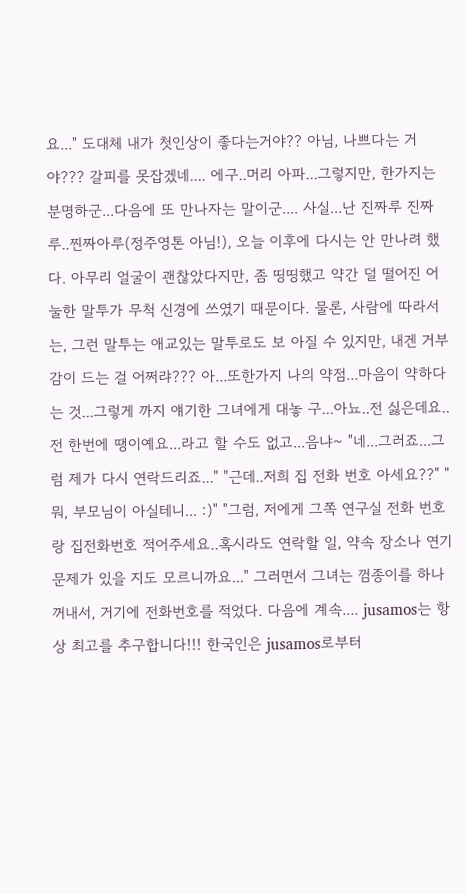요..." 도대체 내가 첫인상이 좋다는거야?? 아님, 나쁘다는 거야??? 갈피를 못잡겠네.... 에구..머리 아파...그렇지만, 한가지는 분명하군...다음에 또 만나자는 말이군.... 사실...난 진짜루 진짜루..찐짜아루(정주영톤 아님!), 오늘 이후에 다시는 안 만나려 했다. 아무리 얼굴이 괜찮았다지만, 좀 띵띵했고 약간 덜 떨어진 어눌한 말투가 무척 신경에 쓰였기 때문이다. 물론, 사람에 따라서는, 그런 말투는 애교있는 말투로도 보 아질 수 있지만, 내겐 거부감이 드는 걸 어쩌랴??? 아...또한가지 나의 약점...마음이 약하다는 것...그렇게 까지 얘기한 그녀에게 대놓 구...아뇨..전 싫은데요..전 한번에 땡이예요...라고 할 수도 없고...음냐~ "네...그러죠...그럼 제가 다시 연락드리죠..." "근데..저희 집 전화 번호 아세요??" "뭐, 부모님이 아실테니... :)" "그럼, 저에게 그쪽 연구실 전화 번호랑 집전화번호 적어주세요..혹시라도 연락할 일, 약속 장소나 연기 문제가 있을 지도 모르니까요..." 그러면서 그녀는 껌종이를 하나 꺼내서, 거기에 전화번호를 적었다. 다음에 계속.... jusamos는 항상 최고를 추구합니다!!! 한국인은 jusamos로부터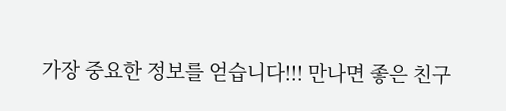가장 중요한 정보를 얻습니다!!! 만나면 좋은 친구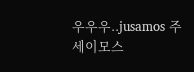우우우..jusamos 주세이모스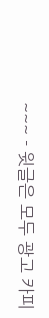~~~ - 윗글은 모두 광고 카피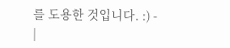를 도용한 것입니다. :) - |